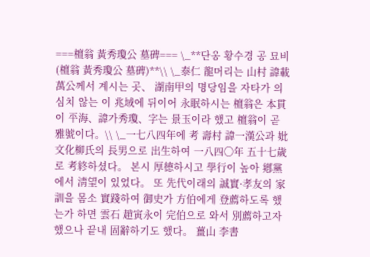===檀翁 黃秀瓊公 墓碑=== \_**단옹 황수경 공 묘비(檀翁 黃秀瓊公 墓碑)**\\ \_泰仁 龍머리는 山村 諱載萬公께서 계시는 곳、 湖南甲의 명당임을 자타가 의심치 않는 이 兆域에 뒤이어 永眠하시는 檀翁은 本貫이 平海、諱가秀瓊、字는 景玉이라 했고 檀翁이 곧 雅號이다。\\ \_一七八四年에 考 壽村 諱一漢公과 妣 文化柳氏의 長男으로 出生하여 一八四〇年 五十七歲로 考終하셨다。 본시 厚德하시고 學行이 높아 鄕黨에서 淸望이 있었다。 또 先代이래의 誠實·孝友의 家訓을 몸소 實踐하여 御史가 方伯에게 登薦하도록 했는가 하면 雲石 趙寅永이 完伯으로 와서 別薦하고자 했으나 끝내 固辭하기도 했다。 薑山 李書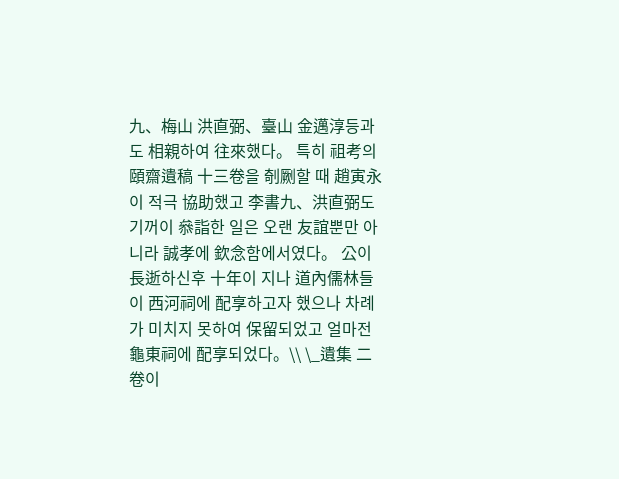九、梅山 洪直弼、臺山 金邁淳등과도 相親하여 往來했다。 특히 祖考의 頤齋遺稿 十三卷을 剞劂할 때 趙寅永이 적극 協助했고 李書九、洪直弼도 기꺼이 叅詣한 일은 오랜 友誼뿐만 아니라 誠孝에 欽念함에서였다。 公이 長逝하신후 十年이 지나 道內儒林들이 西河祠에 配享하고자 했으나 차례가 미치지 못하여 保留되었고 얼마전 龜東祠에 配享되었다。\\ \_遺集 二卷이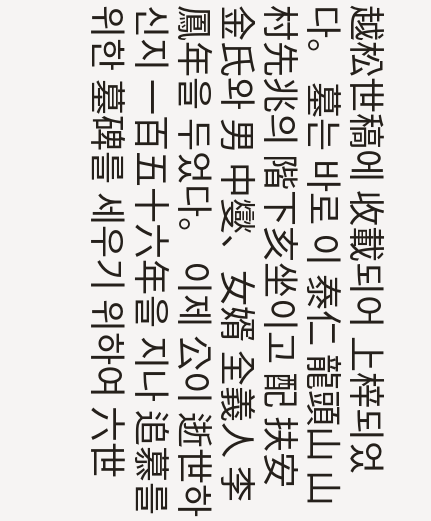越松世稿에 收載되어 上梓되었다。 墓는 바로 이 泰仁 龍頭山 山村先兆의 階下亥坐이고 配 扶安金氏와 男 中燮、女婿 全義人 李鳳年을 두었다。 이제 公이 逝世하신지 一百五十六年을 지나 追慕를 위한 墓碑를 세우기 위하여 六世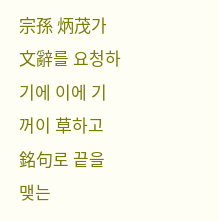宗孫 炳茂가 文辭를 요청하기에 이에 기꺼이 草하고 銘句로 끝을 맺는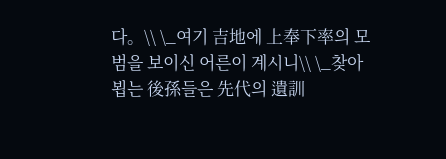다。\\ \_여기 吉地에 上奉下率의 모범을 보이신 어른이 계시니\\ \_찾아뵙는 後孫들은 先代의 遺訓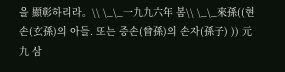을 顯彰하리라。\\ \_\_一九九六年 봄\\ \_\_來孫((현손(玄孫)의 아들. 또는 증손(曾孫)의 손자(孫子) )) 元九 삼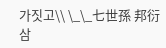가짓고\\ \_\_七世孫 邦衍 삼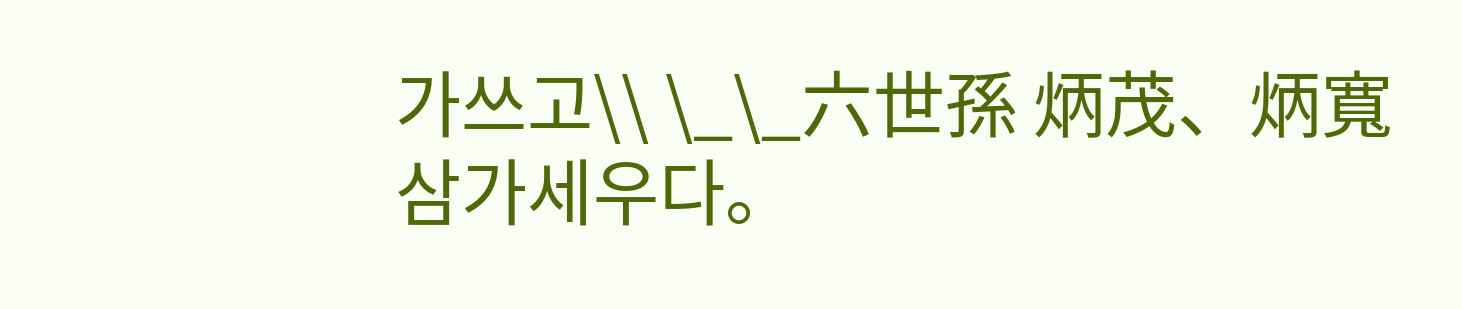가쓰고\\ \_\_六世孫 炳茂、炳寬 삼가세우다。